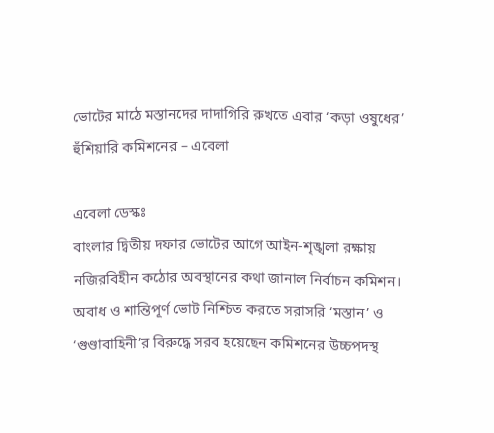ভোটের মাঠে মস্তানদের দাদাগিরি রুখতে এবার ‘কড়া ওষুধের’ হুঁশিয়ারি কমিশনের – এবেলা

এবেলা ডেস্কঃ
বাংলার দ্বিতীয় দফার ভোটের আগে আইন-শৃঙ্খলা রক্ষায় নজিরবিহীন কঠোর অবস্থানের কথা জানাল নির্বাচন কমিশন। অবাধ ও শান্তিপূর্ণ ভোট নিশ্চিত করতে সরাসরি ‘মস্তান’ ও ‘গুণ্ডাবাহিনী’র বিরুদ্ধে সরব হয়েছেন কমিশনের উচ্চপদস্থ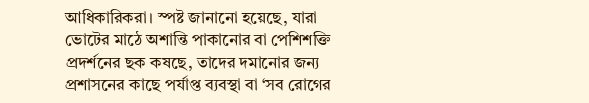আধিকারিকরা। স্পষ্ট জানানো হয়েছে, যারা ভোটের মাঠে অশান্তি পাকানোর বা পেশিশক্তি প্রদর্শনের ছক কষছে, তাদের দমানোর জন্য প্রশাসনের কাছে পর্যাপ্ত ব্যবস্থা বা ‘সব রোগের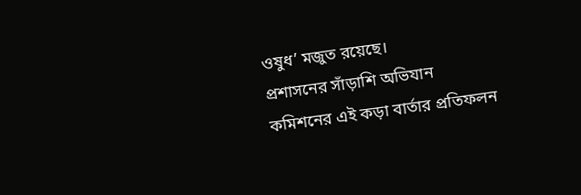ওষুধ’ মজুত রয়েছে।
প্রশাসনের সাঁড়াশি অভিযান
কমিশনের এই কড়া বার্তার প্রতিফলন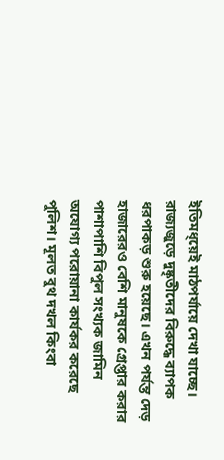ইতিমধ্য়েই মাঠপর্যায়ে দেখা যাচ্ছে। রাজ্যজুড়ে দুষ্কৃতীদের বিরুদ্ধে ব্যাপক ধরপাকড় শুরু হয়েছে। এখন পর্যন্ত দেড় হাজারেরও বেশি মানুষকে গ্রেপ্তার করার পাশাপাশি বিপুল সংখ্যক জামিন অযোগ্য পরোয়ানা কার্যকর করেছে পুলিশ। মূলত বুথ দখল কিংবা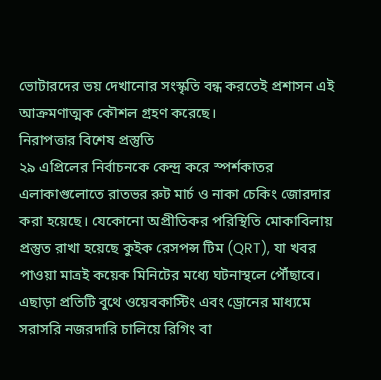ভোটারদের ভয় দেখানোর সংস্কৃতি বন্ধ করতেই প্রশাসন এই আক্রমণাত্মক কৌশল গ্রহণ করেছে।
নিরাপত্তার বিশেষ প্রস্তুতি
২৯ এপ্রিলের নির্বাচনকে কেন্দ্র করে স্পর্শকাতর এলাকাগুলোতে রাতভর রুট মার্চ ও নাকা চেকিং জোরদার করা হয়েছে। যেকোনো অপ্রীতিকর পরিস্থিতি মোকাবিলায় প্রস্তুত রাখা হয়েছে কুইক রেসপন্স টিম (QRT), যা খবর পাওয়া মাত্রই কয়েক মিনিটের মধ্যে ঘটনাস্থলে পৌঁছাবে। এছাড়া প্রতিটি বুথে ওয়েবকাস্টিং এবং ড্রোনের মাধ্যমে সরাসরি নজরদারি চালিয়ে রিগিং বা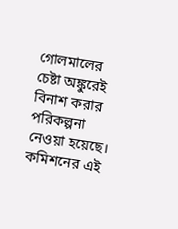গোলমালের চেষ্টা অঙ্কুরেই বিনাশ করার পরিকল্পনা নেওয়া হয়েছে।
কমিশনের এই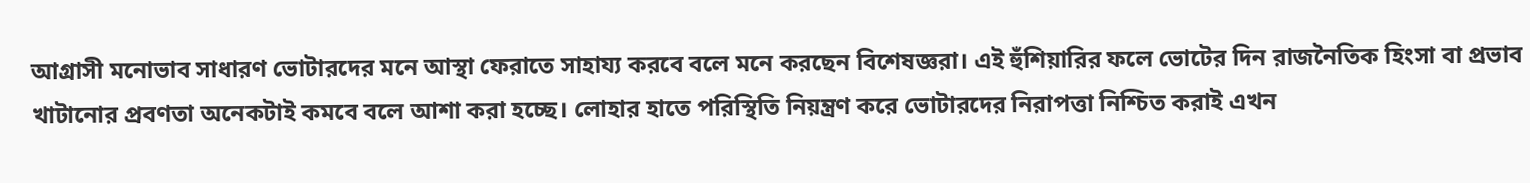আগ্রাসী মনোভাব সাধারণ ভোটারদের মনে আস্থা ফেরাতে সাহায্য করবে বলে মনে করছেন বিশেষজ্ঞরা। এই হুঁশিয়ারির ফলে ভোটের দিন রাজনৈতিক হিংসা বা প্রভাব খাটানোর প্রবণতা অনেকটাই কমবে বলে আশা করা হচ্ছে। লোহার হাতে পরিস্থিতি নিয়ন্ত্রণ করে ভোটারদের নিরাপত্তা নিশ্চিত করাই এখন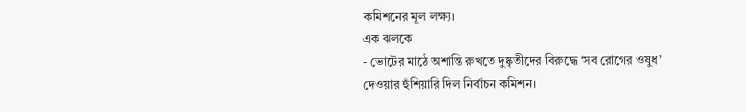কমিশনের মূল লক্ষ্য।
এক ঝলকে
- ভোটের মাঠে অশান্তি রুখতে দুষ্কৃতীদের বিরুদ্ধে ‘সব রোগের ওষুধ’ দেওয়ার হুঁশিয়ারি দিল নির্বাচন কমিশন।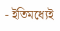- ইতিমধ্যেই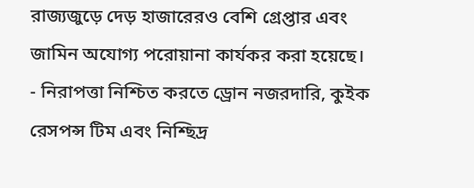রাজ্যজুড়ে দেড় হাজারেরও বেশি গ্রেপ্তার এবং জামিন অযোগ্য পরোয়ানা কার্যকর করা হয়েছে।
- নিরাপত্তা নিশ্চিত করতে ড্রোন নজরদারি, কুইক রেসপন্স টিম এবং নিশ্ছিদ্র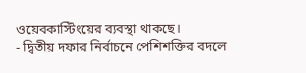ওয়েবকাস্টিংয়ের ব্যবস্থা থাকছে।
- দ্বিতীয় দফার নির্বাচনে পেশিশক্তির বদলে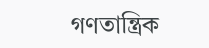গণতান্ত্রিক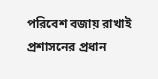পরিবেশ বজায় রাখাই প্রশাসনের প্রধান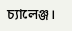চ্যালেঞ্জ।